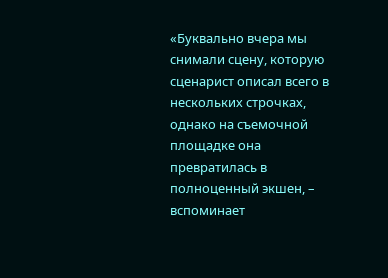«Буквально вчера мы снимали сцену, которую сценарист описал всего в нескольких строчках, однако на съемочной площадке она превратилась в полноценный экшен, – вспоминает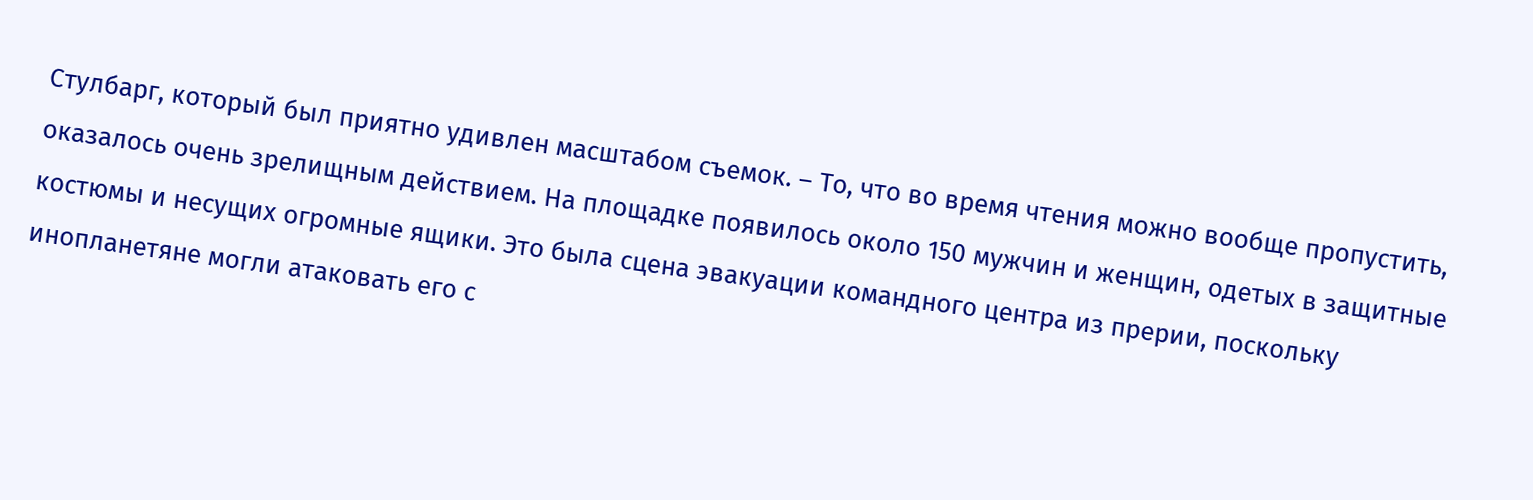Стулбарг, который был приятно удивлен масштабом съемок. – То, что во время чтения можно вообще пропустить, оказалось очень зрелищным действием. На площадке появилось около 150 мужчин и женщин, одетых в защитные костюмы и несущих огромные ящики. Это была сцена эвакуации командного центра из прерии, поскольку инопланетяне могли атаковать его с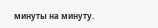минуты на минуту.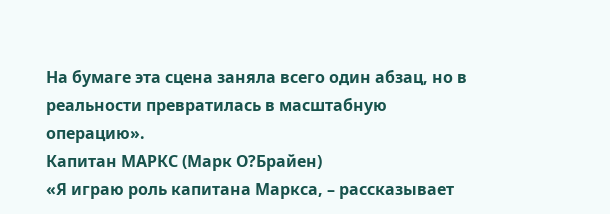На бумаге эта сцена заняла всего один абзац, но в реальности превратилась в масштабную операцию».
Капитан МАРКС (Марк О?Брайен)
«Я играю роль капитана Маркса, – рассказывает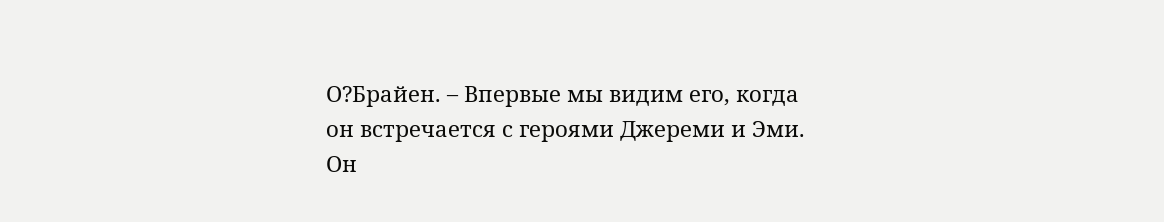О?Брайен. – Впервые мы видим его, когда он встречается с героями Джереми и Эми. Он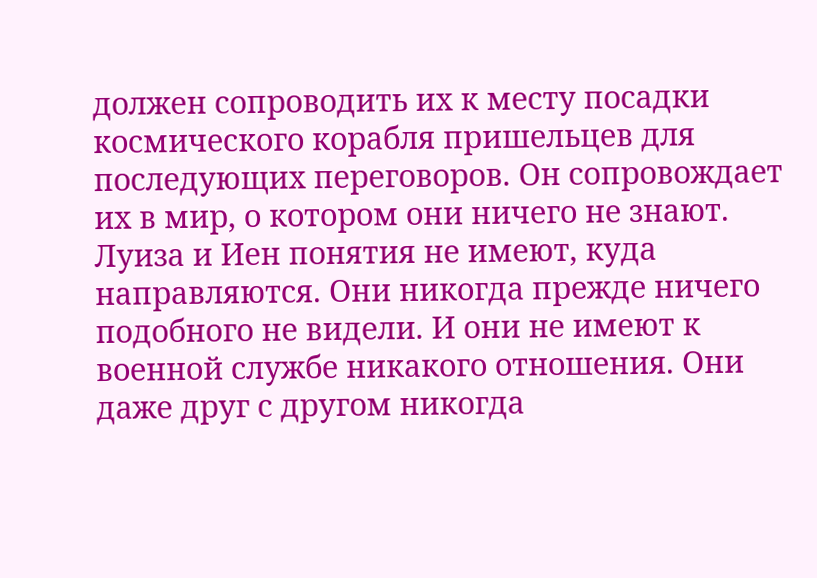должен сопроводить их к месту посадки космического корабля пришельцев для последующих переговоров. Он сопровождает их в мир, о котором они ничего не знают. Луиза и Иен понятия не имеют, куда направляются. Они никогда прежде ничего подобного не видели. И они не имеют к военной службе никакого отношения. Они даже друг с другом никогда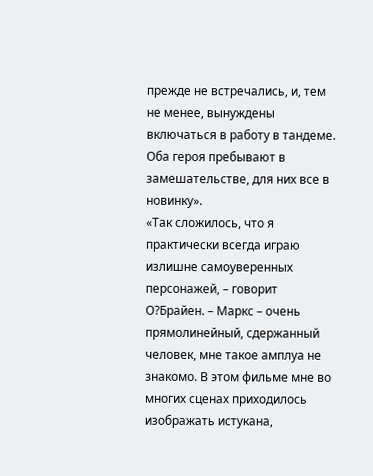прежде не встречались, и, тем не менее, вынуждены включаться в работу в тандеме. Оба героя пребывают в замешательстве, для них все в новинку».
«Так сложилось, что я практически всегда играю излишне самоуверенных персонажей, – говорит О?Брайен. – Маркс – очень прямолинейный, сдержанный человек, мне такое амплуа не знакомо. В этом фильме мне во многих сценах приходилось изображать истукана,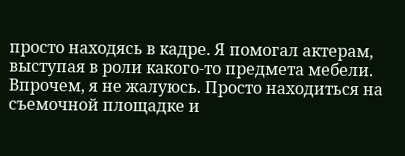просто находясь в кадре. Я помогал актерам, выступая в роли какого-то предмета мебели. Впрочем, я не жалуюсь. Просто находиться на съемочной площадке и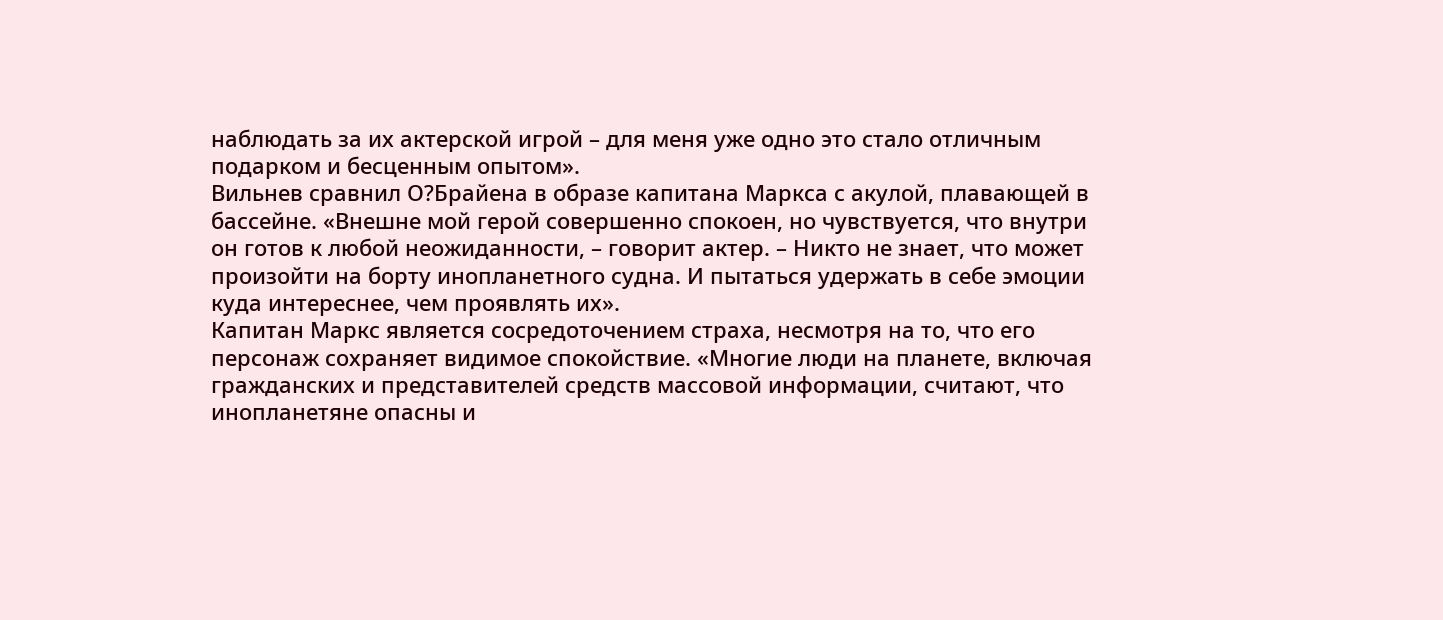наблюдать за их актерской игрой – для меня уже одно это стало отличным подарком и бесценным опытом».
Вильнев сравнил О?Брайена в образе капитана Маркса с акулой, плавающей в бассейне. «Внешне мой герой совершенно спокоен, но чувствуется, что внутри он готов к любой неожиданности, – говорит актер. – Никто не знает, что может произойти на борту инопланетного судна. И пытаться удержать в себе эмоции куда интереснее, чем проявлять их».
Капитан Маркс является сосредоточением страха, несмотря на то, что его персонаж сохраняет видимое спокойствие. «Многие люди на планете, включая гражданских и представителей средств массовой информации, считают, что инопланетяне опасны и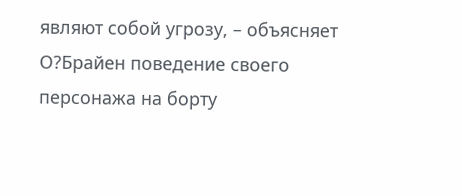являют собой угрозу, – объясняет О?Брайен поведение своего персонажа на борту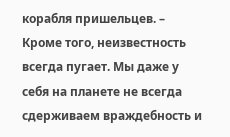корабля пришельцев. – Кроме того, неизвестность всегда пугает. Мы даже у себя на планете не всегда сдерживаем враждебность и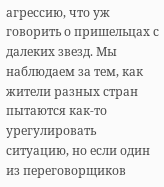агрессию, что уж говорить о пришельцах с далеких звезд. Мы наблюдаем за тем, как жители разных стран пытаются как-то урегулировать ситуацию, но если один из переговорщиков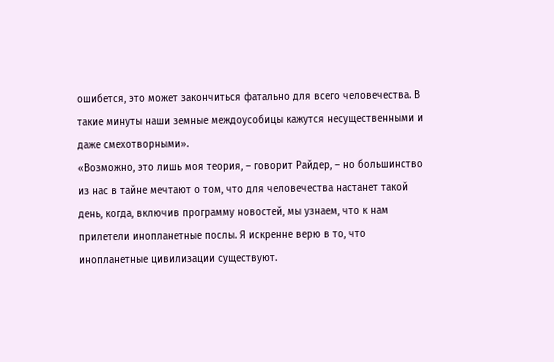ошибется, это может закончиться фатально для всего человечества. В такие минуты наши земные междоусобицы кажутся несущественными и даже смехотворными».
«Возможно, это лишь моя теория, – говорит Райдер, – но большинство из нас в тайне мечтают о том, что для человечества настанет такой день, когда, включив программу новостей, мы узнаем, что к нам прилетели инопланетные послы. Я искренне верю в то, что инопланетные цивилизации существуют.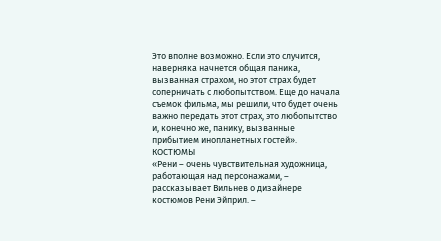Это вполне возможно. Если это случится, наверняка начнется общая паника, вызванная страхом, но этот страх будет соперничать с любопытством. Еще до начала съемок фильма, мы решили, что будет очень важно передать этот страх, это любопытство и, конечно же, панику, вызванные прибытием инопланетных гостей».
КОСТЮМЫ
«Рени – очень чувствительная художница, работающая над персонажами, – рассказывает Вильнев о дизайнере костюмов Рени Эйприл. –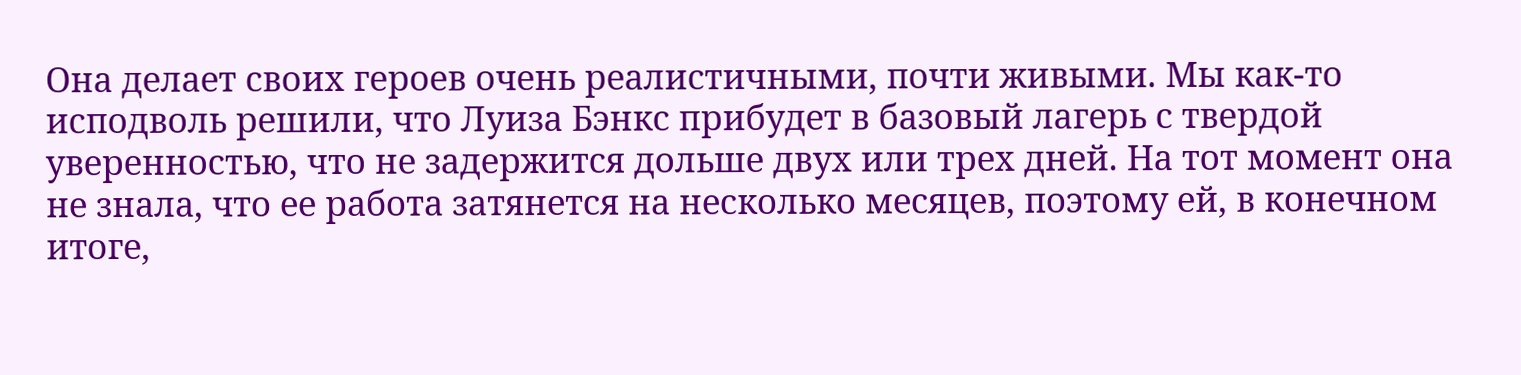Она делает своих героев очень реалистичными, почти живыми. Мы как-то исподволь решили, что Луиза Бэнкс прибудет в базовый лагерь с твердой уверенностью, что не задержится дольше двух или трех дней. На тот момент она не знала, что ее работа затянется на несколько месяцев, поэтому ей, в конечном итоге,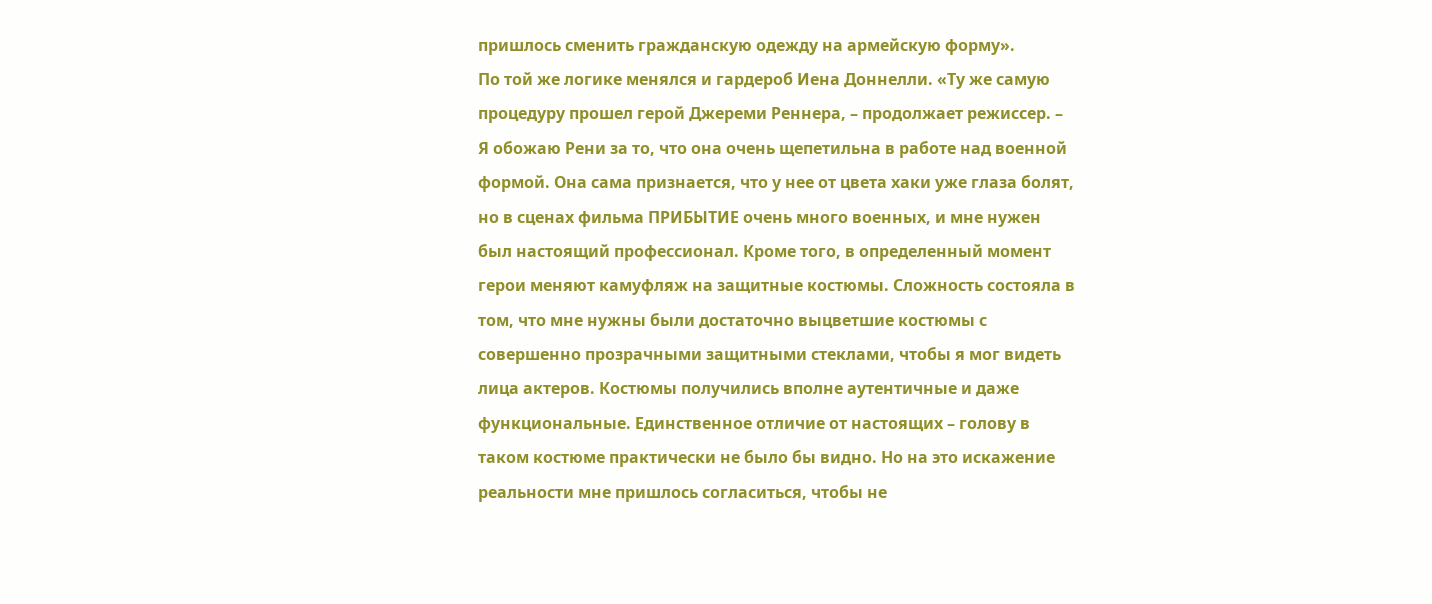пришлось сменить гражданскую одежду на армейскую форму».
По той же логике менялся и гардероб Иена Доннелли. «Ту же самую процедуру прошел герой Джереми Реннера, – продолжает режиссер. – Я обожаю Рени за то, что она очень щепетильна в работе над военной формой. Она сама признается, что у нее от цвета хаки уже глаза болят, но в сценах фильма ПРИБЫТИЕ очень много военных, и мне нужен был настоящий профессионал. Кроме того, в определенный момент герои меняют камуфляж на защитные костюмы. Сложность состояла в том, что мне нужны были достаточно выцветшие костюмы с совершенно прозрачными защитными стеклами, чтобы я мог видеть лица актеров. Костюмы получились вполне аутентичные и даже функциональные. Единственное отличие от настоящих – голову в таком костюме практически не было бы видно. Но на это искажение реальности мне пришлось согласиться, чтобы не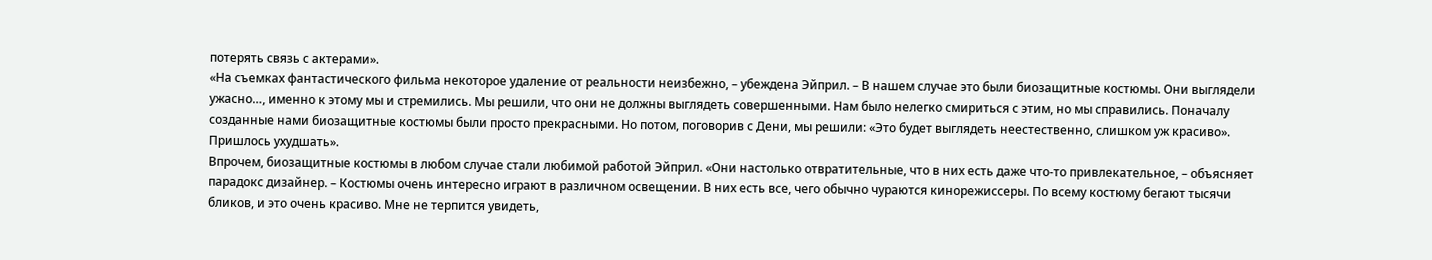потерять связь с актерами».
«На съемках фантастического фильма некоторое удаление от реальности неизбежно, – убеждена Эйприл. – В нашем случае это были биозащитные костюмы. Они выглядели ужасно…, именно к этому мы и стремились. Мы решили, что они не должны выглядеть совершенными. Нам было нелегко смириться с этим, но мы справились. Поначалу созданные нами биозащитные костюмы были просто прекрасными. Но потом, поговорив с Дени, мы решили: «Это будет выглядеть неестественно, слишком уж красиво». Пришлось ухудшать».
Впрочем, биозащитные костюмы в любом случае стали любимой работой Эйприл. «Они настолько отвратительные, что в них есть даже что-то привлекательное, – объясняет парадокс дизайнер. – Костюмы очень интересно играют в различном освещении. В них есть все, чего обычно чураются кинорежиссеры. По всему костюму бегают тысячи бликов, и это очень красиво. Мне не терпится увидеть,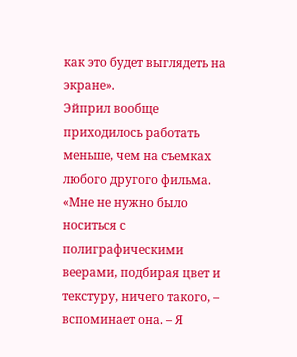как это будет выглядеть на экране».
Эйприл вообще приходилось работать меньше, чем на съемках любого другого фильма. «Мне не нужно было носиться с полиграфическими веерами, подбирая цвет и текстуру, ничего такого, – вспоминает она. – Я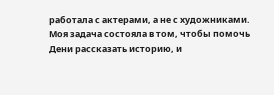работала с актерами, а не с художниками. Моя задача состояла в том, чтобы помочь Дени рассказать историю, и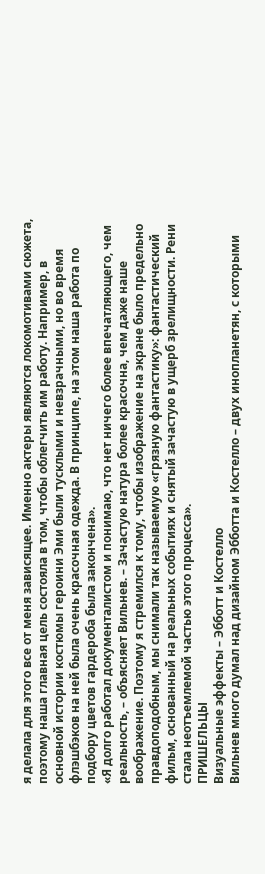я делала для этого все от меня зависящее. Именно актеры являются локомотивами сюжета, поэтому наша главная цель состояла в том, чтобы облегчить им работу. Например, в основной истории костюмы героини Эми были тусклыми и невзрачными, но во время флэшбэков на ней была очень красочная одежда. В принципе, на этом наша работа по подбору цветов гардероба была закончена».
«Я долго работал документалистом и понимаю, что нет ничего более впечатляющего, чем реальность, – объясняет Вильнев. – Зачастую натура более красочна, чем даже наше воображение. Поэтому я стремился к тому, чтобы изображение на экране было предельно правдоподобным, мы снимали так называемую «грязную фантастику»: фантастический фильм, основанный на реальных событиях и снятый зачастую в ущерб зрелищности. Рени стала неотъемлемой частью этого процесса».
ПРИШЕЛЬЦЫ
Визуальные эффекты – Эбботт и Костелло
Вильнев много думал над дизайном Эбботта и Костелло – двух инопланетян, с которыми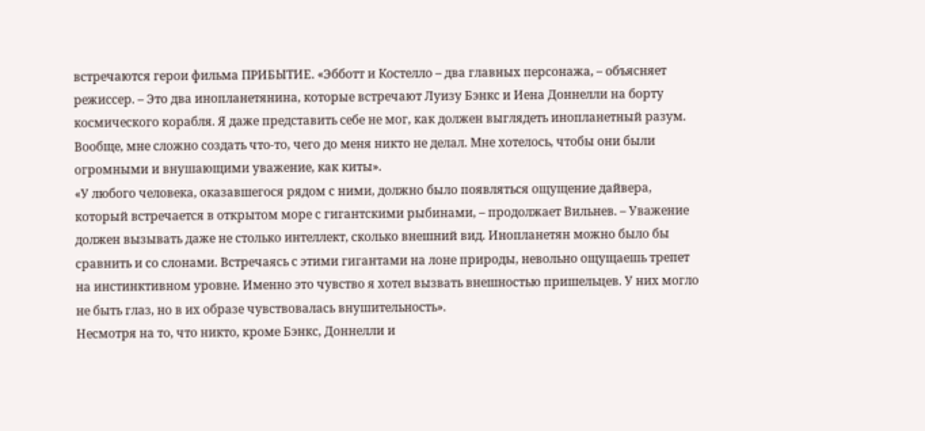встречаются герои фильма ПРИБЫТИЕ. «Эбботт и Костелло – два главных персонажа, – объясняет режиссер. – Это два инопланетянина, которые встречают Луизу Бэнкс и Иена Доннелли на борту космического корабля. Я даже представить себе не мог, как должен выглядеть инопланетный разум. Вообще, мне сложно создать что-то, чего до меня никто не делал. Мне хотелось, чтобы они были огромными и внушающими уважение, как киты».
«У любого человека, оказавшегося рядом с ними, должно было появляться ощущение дайвера, который встречается в открытом море с гигантскими рыбинами, – продолжает Вильнев. – Уважение должен вызывать даже не столько интеллект, сколько внешний вид. Инопланетян можно было бы сравнить и со слонами. Встречаясь с этими гигантами на лоне природы, невольно ощущаешь трепет на инстинктивном уровне. Именно это чувство я хотел вызвать внешностью пришельцев. У них могло не быть глаз, но в их образе чувствовалась внушительность».
Несмотря на то, что никто, кроме Бэнкс, Доннелли и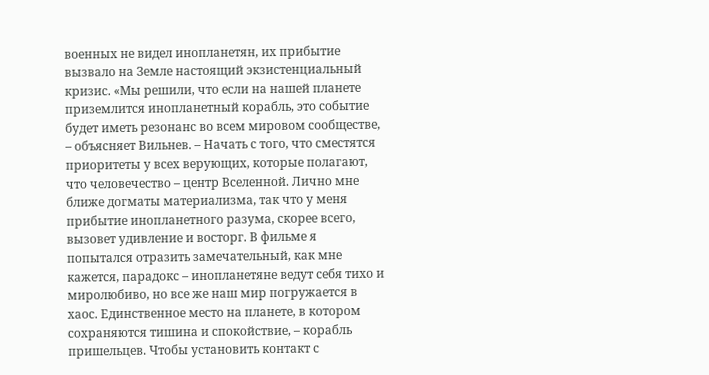военных не видел инопланетян, их прибытие вызвало на Земле настоящий экзистенциальный кризис. «Мы решили, что если на нашей планете приземлится инопланетный корабль, это событие будет иметь резонанс во всем мировом сообществе, – объясняет Вильнев. – Начать с того, что сместятся приоритеты у всех верующих, которые полагают, что человечество – центр Вселенной. Лично мне ближе догматы материализма, так что у меня прибытие инопланетного разума, скорее всего, вызовет удивление и восторг. В фильме я попытался отразить замечательный, как мне кажется, парадокс – инопланетяне ведут себя тихо и миролюбиво, но все же наш мир погружается в хаос. Единственное место на планете, в котором сохраняются тишина и спокойствие, – корабль пришельцев. Чтобы установить контакт с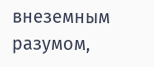внеземным разумом,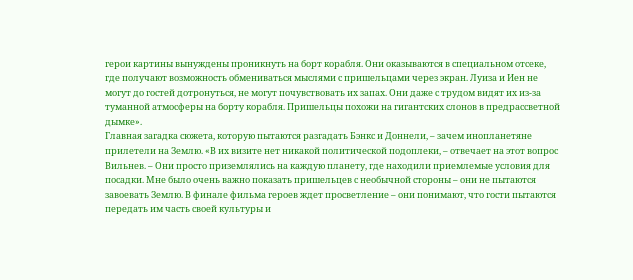герои картины вынуждены проникнуть на борт корабля. Они оказываются в специальном отсеке, где получают возможность обмениваться мыслями с пришельцами через экран. Луиза и Иен не могут до гостей дотронуться, не могут почувствовать их запах. Они даже с трудом видят их из-за туманной атмосферы на борту корабля. Пришельцы похожи на гигантских слонов в предрассветной дымке».
Главная загадка сюжета, которую пытаются разгадать Бэнкс и Доннели, – зачем инопланетяне прилетели на Землю. «В их визите нет никакой политической подоплеки, – отвечает на этот вопрос Вильнев. – Они просто приземлялись на каждую планету, где находили приемлемые условия для посадки. Мне было очень важно показать пришельцев с необычной стороны – они не пытаются завоевать Землю. В финале фильма героев ждет просветление – они понимают, что гости пытаются передать им часть своей культуры и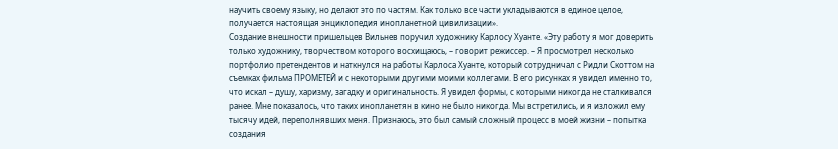научить своему языку, но делают это по частям. Как только все части укладываются в единое целое, получается настоящая энциклопедия инопланетной цивилизации».
Создание внешности пришельцев Вильнев поручил художнику Карлосу Хуанте. «Эту работу я мог доверить только художнику, творчеством которого восхищаюсь, – говорит режиссер. – Я просмотрел несколько портфолио претендентов и наткнулся на работы Карлоса Хуанте, который сотрудничал с Ридли Скоттом на съемках фильма ПРОМЕТЕЙ и с некоторыми другими моими коллегами. В его рисунках я увидел именно то, что искал – душу, харизму, загадку и оригинальность. Я увидел формы, с которыми никогда не сталкивался ранее. Мне показалось, что таких инопланетян в кино не было никогда. Мы встретились, и я изложил ему тысячу идей, переполнявших меня. Признаюсь, это был самый сложный процесс в моей жизни – попытка создания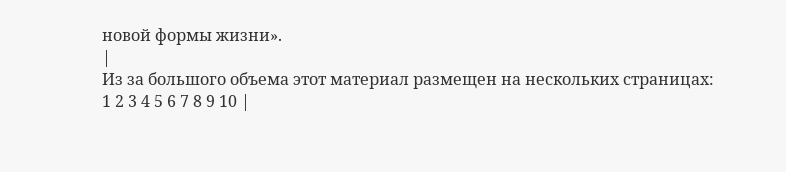новой формы жизни».
|
Из за большого объема этот материал размещен на нескольких страницах:
1 2 3 4 5 6 7 8 9 10 |